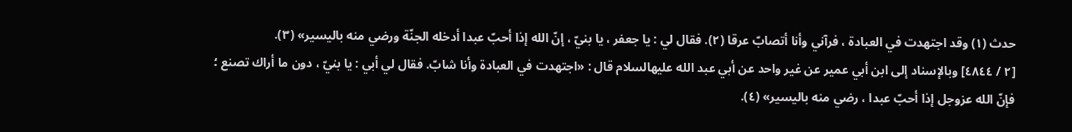حدث (١) وقد اجتهدت في العبادة ، فرآني وأنا أتصابّ عرقا (٢). فقال لي : يا جعفر ، يا بنيّ ، إنّ الله إذا أحبّ عبدا أدخله الجنّة ورضي منه باليسير» (٣).
[٢ / ٤٨٤٤] وبالإسناد إلى ابن أبي عمير عن غير واحد عن أبي عبد الله عليهالسلام قال : «اجتهدت في العبادة وأنا شابّ. فقال لي أبي : يا بنيّ ، دون ما أراك تصنع ؛ فإنّ الله عزوجل إذا أحبّ عبدا ، رضي منه باليسير» (٤).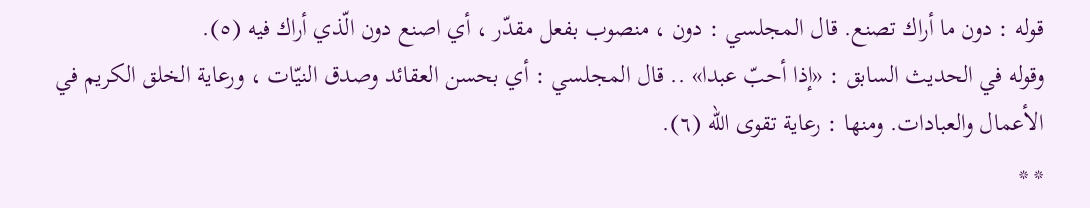قوله : دون ما أراك تصنع. قال المجلسي : دون ، منصوب بفعل مقدّر ، أي اصنع دون الّذي أراك فيه (٥).
وقوله في الحديث السابق : «إذا أحبّ عبدا» .. قال المجلسي : أي بحسن العقائد وصدق النيّات ، ورعاية الخلق الكريم في الأعمال والعبادات. ومنها : رعاية تقوى الله (٦).
* *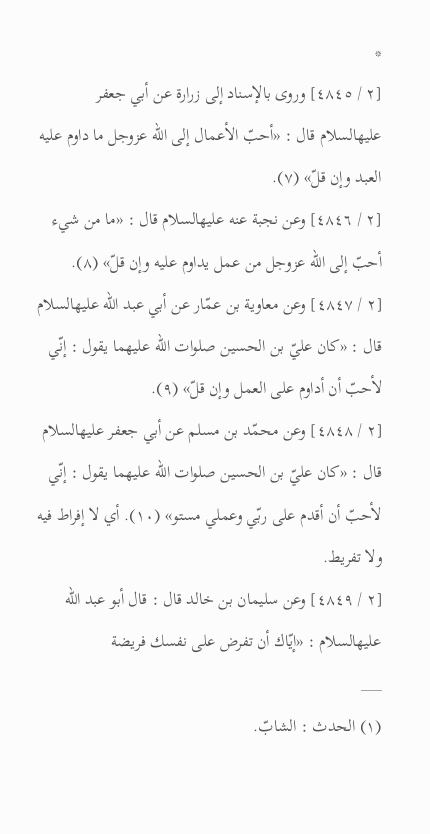*
[٢ / ٤٨٤٥] وروى بالإسناد إلى زرارة عن أبي جعفر عليهالسلام قال : «أحبّ الأعمال إلى الله عزوجل ما داوم عليه العبد وإن قلّ» (٧).
[٢ / ٤٨٤٦] وعن نجبة عنه عليهالسلام قال : «ما من شيء أحبّ إلى الله عزوجل من عمل يداوم عليه وإن قلّ» (٨).
[٢ / ٤٨٤٧] وعن معاوية بن عمّار عن أبي عبد الله عليهالسلام قال : «كان عليّ بن الحسين صلوات الله عليهما يقول : إنّي لأحبّ أن أداوم على العمل وإن قلّ» (٩).
[٢ / ٤٨٤٨] وعن محمّد بن مسلم عن أبي جعفر عليهالسلام قال : «كان عليّ بن الحسين صلوات الله عليهما يقول : إنّي لأحبّ أن أقدم على ربّي وعملي مستو» (١٠). أي لا إفراط فيه ولا تفريط.
[٢ / ٤٨٤٩] وعن سليمان بن خالد قال : قال أبو عبد الله عليهالسلام : «إيّاك أن تفرض على نفسك فريضة
___
(١) الحدث : الشابّ.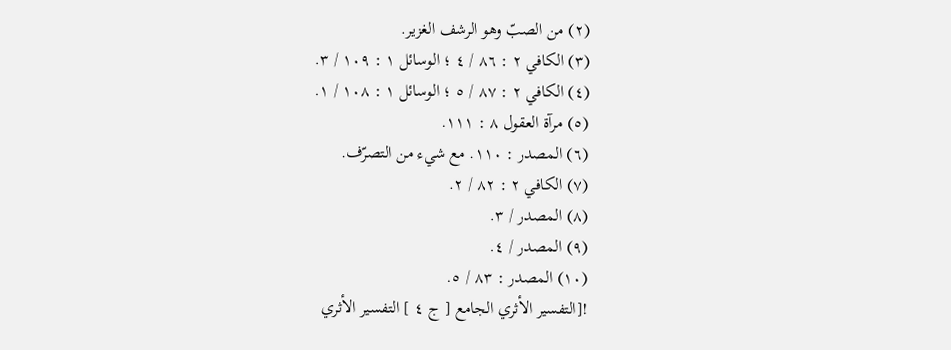(٢) من الصبّ وهو الرشف الغزير.
(٣) الكافي ٢ : ٨٦ / ٤ ؛ الوسائل ١ : ١٠٩ / ٣.
(٤) الكافي ٢ : ٨٧ / ٥ ؛ الوسائل ١ : ١٠٨ / ١.
(٥) مرآة العقول ٨ : ١١١.
(٦) المصدر : ١١٠. مع شيء من التصرّف.
(٧) الكافي ٢ : ٨٢ / ٢.
(٨) المصدر / ٣.
(٩) المصدر / ٤.
(١٠) المصدر : ٨٣ / ٥.
![التفسير الأثري الجامع [ ج ٤ ] التفسير الأثري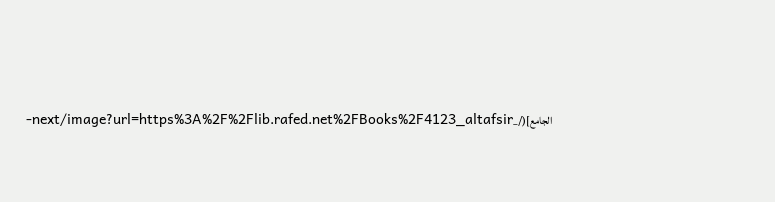الجامع](/_next/image?url=https%3A%2F%2Flib.rafed.net%2FBooks%2F4123_altafsir-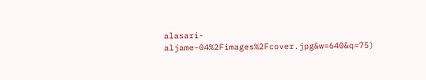alasari-aljame-04%2Fimages%2Fcover.jpg&w=640&q=75)